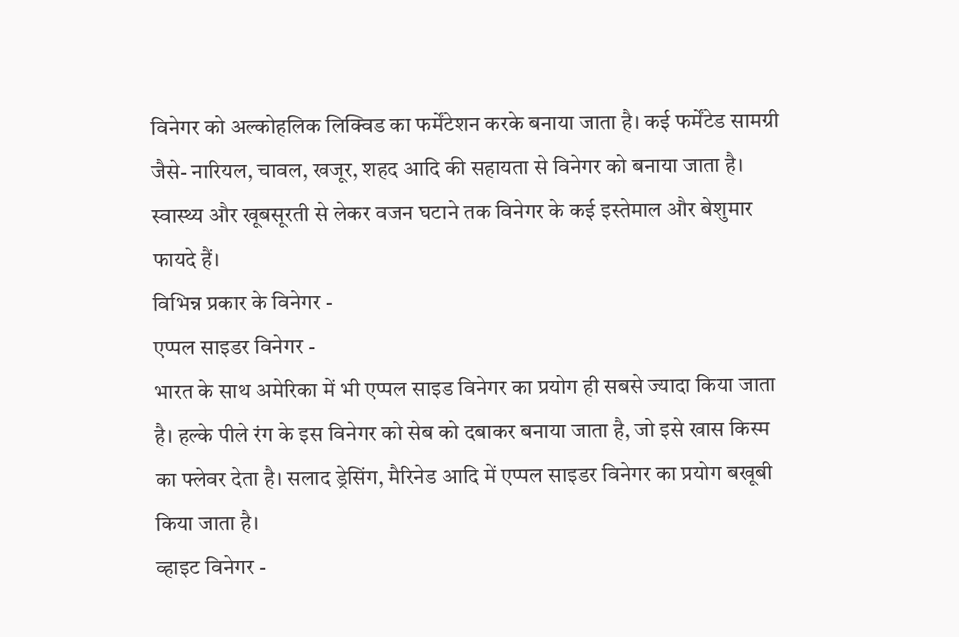विनेगर को अल्कोहलिक लिक्विड का फर्मेंटेशन करके बनाया जाता है। कई फर्मेंटेड सामग्री जैसे- नारियल, चावल, खजूर, शहद आदि की सहायता से विनेगर को बनाया जाता है। स्वास्थ्य और खूबसूरती से लेकर वजन घटाने तक विनेगर के कई इस्तेमाल और बेशुमार फायदे हैं।
विभिन्न प्रकार के विनेगर -
एप्पल साइडर विनेगर -
भारत के साथ अमेरिका में भी एप्पल साइड विनेगर का प्रयोग ही सबसे ज्यादा किया जाता है। हल्के पीले रंग के इस विनेगर को सेब को दबाकर बनाया जाता है, जो इसे खास किस्म का फ्लेवर देता है। सलाद ड्रेसिंग, मैरिनेड आदि में एप्पल साइडर विनेगर का प्रयोग बखूबी किया जाता है।
व्हाइट विनेगर -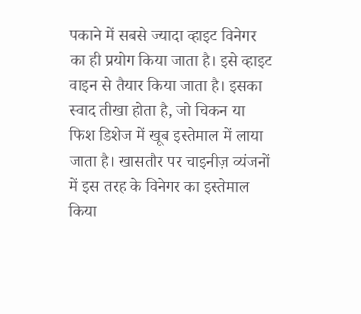पकाने में सबसे ज्यादा व्हाइट विनेगर का ही प्रयोग किया जाता है। इसे व्हाइट वाइन से तैयार किया जाता है। इसका स्वाद तीखा होता है, जो चिकन या फिश डिशेज में खूब इस्तेमाल में लाया जाता है। खासतौर पर चाइनीज़ व्यंजनों में इस तरह के विनेगर का इस्तेमाल किया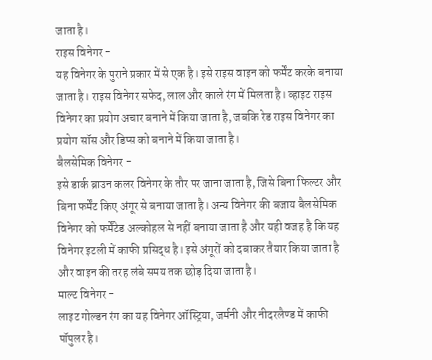जाता है।
राइस विनेगर -
यह विनेगर के पुराने प्रकार में से एक है। इसे राइस वाइन को फर्मेंट करके बनाया जाता है। राइस विनेगर सफेद, लाल और काले रंग में मिलता है। व्हाइट राइस विनेगर का प्रयोग अचार बनाने में किया जाता है, जबकि रेड राइस विनेगर का प्रयोग सॉस और डिप्स को बनाने में किया जाता है।
बैलसेमिक विनेगर -
इसे डार्क ब्राउन कलर विनेगर के तौर पर जाना जाता है, जिसे बिना फिल्टर और बिना फर्मेंट किए अंगूर से बनाया जाता है। अन्य विनेगर की बजाय बैलसेमिक विनेगर को फर्मेंटेड अल्कोहल से नहीं बनाया जाता है और यही वजह है कि यह विनेगर इटली में काफी प्रसिद्ध है। इसे अंगूरों को दबाकर तैयार किया जाता है और वाइन की तरह लंबे समय तक छोड़ दिया जाता है।
माल्ट विनेगर -
लाइट गोल्डन रंग का यह विनेगर ऑस्ट्रिया, जर्मनी और नीदरलैण्ड में काफी पॉपुलर है।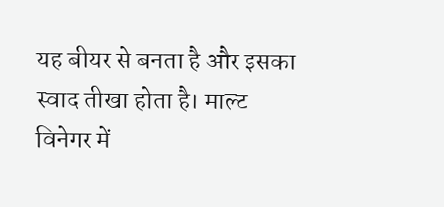यह बीयर से बनता है और इसका स्वाद तीखा होता है। माल्ट विनेगर में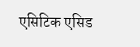एसिटिक एसिड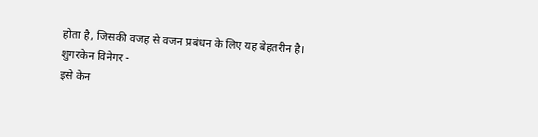होता है, जिसकी वजह से वजन प्रबंधन के लिए यह बेहतरीन है।
शुगरकेन विनेगर -
इसे केन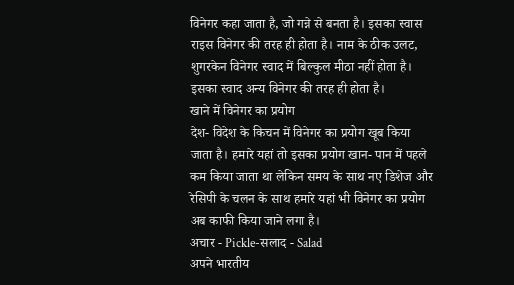विनेगर कहा जाता है, जो गन्ने से बनता है। इसका स्वास राइस विनेगर की तरह ही होता है। नाम के ठीक उलट, शुगरकेन विनेगर स्वाद में बिल्कुल मीठा नहीं होता है। इसका स्वाद अन्य विनेगर की तरह ही होता है।
खाने में विनेगर का प्रयोग
देश- विदेश के किचन में विनेगर का प्रयोग खूब किया जाता है। हमारे यहां तो इसका प्रयोग खान- पान में पहले कम किया जाता था लेकिन समय के साथ नए डिशेज और रेसिपी के चलन के साथ हमारे यहां भी विनेगर का प्रयोग अब काफी किया जाने लगा है।
अचार - Pickle-सलाद - Salad
अपने भारतीय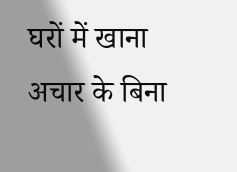घरों में खाना अचार के बिना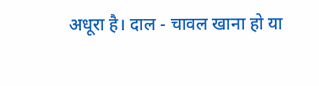अधूरा है। दाल - चावल खाना हो या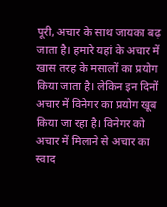पूरी, अचार के साथ जायका बढ़ जाता है। हमारे यहां के अचार में खास तरह के मसालों का प्रयोग किया जाता है। लेकिन इन दिनों अचार में विनेगर का प्रयोग खूब किया जा रहा है। विनेगर को अचार में मिलाने से अचार का स्वाद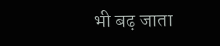भी बढ़ जाता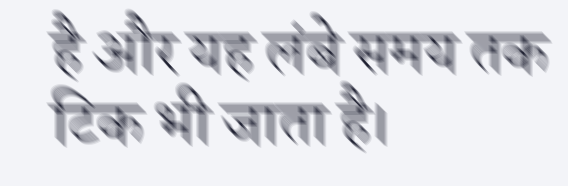है और यह लंबे समय तक टिक भी जाता है।